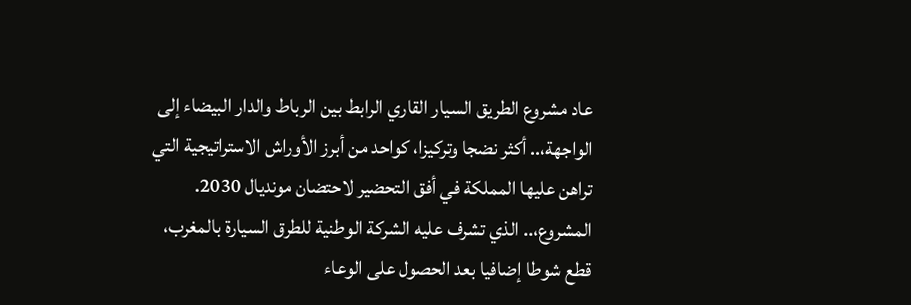عاد مشروع الطريق السيار القاري الرابط بين الرباط والدار البيضاء إلى الواجهة،.. أكثر نضجا وتركيزا، كواحد من أبرز الأوراش الاستراتيجية التي تراهن عليها المملكة في أفق التحضير لاحتضان مونديال 2030.
المشروع،.. الذي تشرف عليه الشركة الوطنية للطرق السيارة بالمغرب، قطع شوطا إضافيا بعد الحصول على الوعاء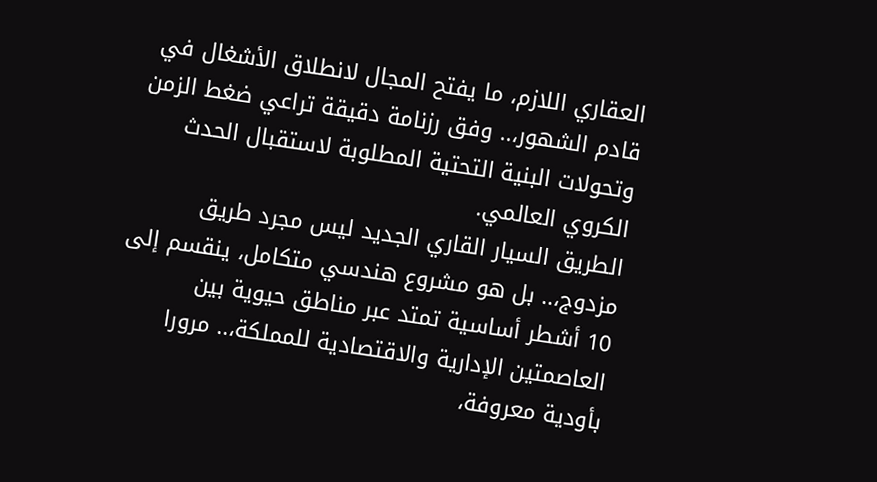العقاري اللازم، ما يفتح المجال لانطلاق الأشغال في قادم الشهور،.. وفق رزنامة دقيقة تراعي ضغط الزمن وتحولات البنية التحتية المطلوبة لاستقبال الحدث الكروي العالمي.
الطريق السيار القاري الجديد ليس مجرد طريق مزدوج،.. بل هو مشروع هندسي متكامل، ينقسم إلى 10 أشطر أساسية تمتد عبر مناطق حيوية بين العاصمتين الإدارية والاقتصادية للمملكة،.. مرورا بأودية معروفة،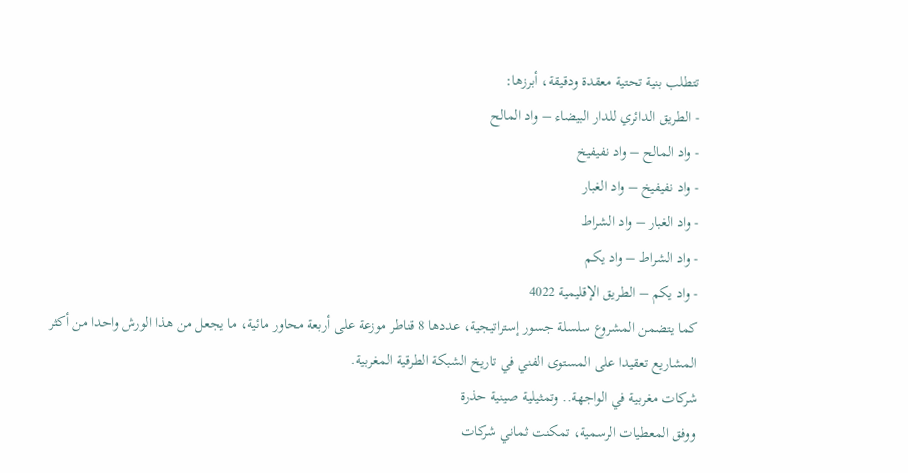تتطلب بنية تحتية معقدة ودقيقة، أبرزها:
- الطريق الدائري للدار البيضاء – واد المالح
- واد المالح – واد نفيفيخ
- واد نفيفيخ – واد الغبار
- واد الغبار – واد الشراط
- واد الشراط – واد يكم
- واد يكم – الطريق الإقليمية 4022
كما يتضمن المشروع سلسلة جسور إستراتيجية، عددها 8 قناطر موزعة على أربعة محاور مائية، ما يجعل من هذا الورش واحدا من أكثر المشاريع تعقيدا على المستوى الفني في تاريخ الشبكة الطرقية المغربية.
شركات مغربية في الواجهة.. وتمثيلية صينية حذرة
ووفق المعطيات الرسمية، تمكنت ثماني شركات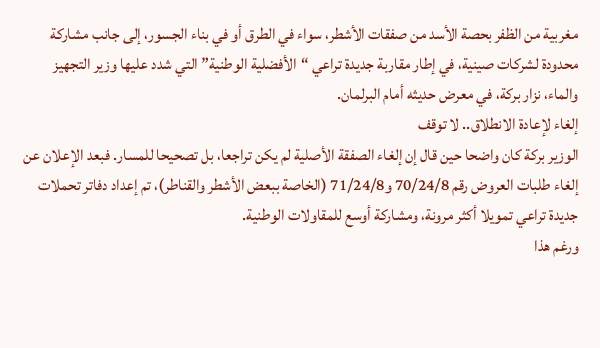مغربية من الظفر بحصة الأسد من صفقات الأشطر، سواء في الطرق أو في بناء الجسور، إلى جانب مشاركة محدودة لشركات صينية، في إطار مقاربة جديدة تراعي “الأفضلية الوطنية” التي شدد عليها وزير التجهيز والماء، نزار بركة، في معرض حديثه أمام البرلمان.
إلغاء لإعادة الانطلاق.. لا توقف
الوزير بركة كان واضحا حين قال إن إلغاء الصفقة الأصلية لم يكن تراجعا، بل تصحيحا للمسار. فبعد الإعلان عن إلغاء طلبات العروض رقم 70/24/8 و71/24/8 (الخاصة ببعض الأشطر والقناطر)، تم إعداد دفاتر تحملات جديدة تراعي تمويلا أكثر مرونة، ومشاركة أوسع للمقاولات الوطنية.
ورغم هذا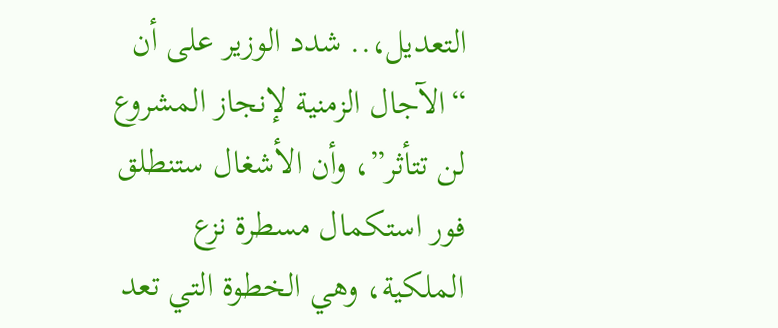التعديل،.. شدد الوزير على أن “الآجال الزمنية لإنجاز المشروع لن تتأثر”، وأن الأشغال ستنطلق فور استكمال مسطرة نزع الملكية، وهي الخطوة التي تعد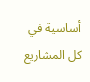أساسية في كل المشاريع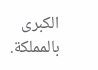الكبرى بالمملكة.